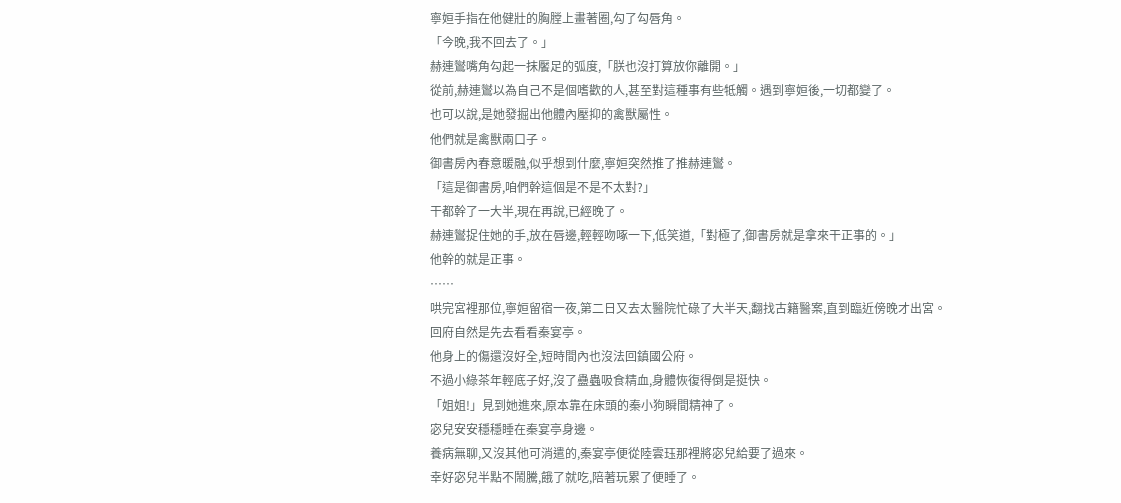寧姮手指在他健壯的胸膛上畫著圈,勾了勾唇角。
「今晚,我不回去了。」
赫連鸑嘴角勾起一抹饜足的弧度,「朕也沒打算放你離開。」
從前,赫連鸑以為自己不是個嗜歡的人,甚至對這種事有些牴觸。遇到寧姮後,一切都變了。
也可以說,是她發掘出他體內壓抑的禽獸屬性。
他們就是禽獸兩口子。
御書房內春意暖融,似乎想到什麼,寧姮突然推了推赫連鸑。
「這是御書房,咱們幹這個是不是不太對?」
干都幹了一大半,現在再說,已經晚了。
赫連鸑捉住她的手,放在唇邊,輕輕吻啄一下,低笑道,「對極了,御書房就是拿來干正事的。」
他幹的就是正事。
……
哄完宮裡那位,寧姮留宿一夜,第二日又去太醫院忙碌了大半天,翻找古籍醫案,直到臨近傍晚才出宮。
回府自然是先去看看秦宴亭。
他身上的傷還沒好全,短時間內也沒法回鎮國公府。
不過小綠茶年輕底子好,沒了蠱蟲吸食精血,身體恢復得倒是挺快。
「姐姐!」見到她進來,原本靠在床頭的秦小狗瞬間精神了。
宓兒安安穩穩睡在秦宴亭身邊。
養病無聊,又沒其他可消遣的,秦宴亭便從陸雲珏那裡將宓兒給要了過來。
幸好宓兒半點不鬧騰,餓了就吃,陪著玩累了便睡了。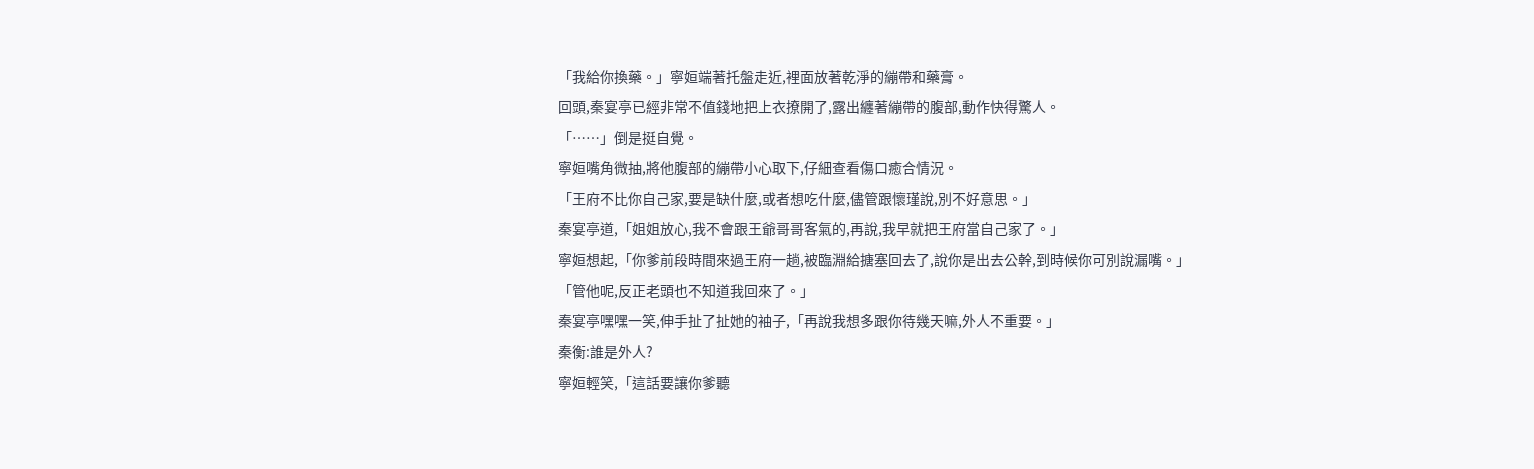「我給你換藥。」寧姮端著托盤走近,裡面放著乾淨的繃帶和藥膏。
回頭,秦宴亭已經非常不值錢地把上衣撩開了,露出纏著繃帶的腹部,動作快得驚人。
「……」倒是挺自覺。
寧姮嘴角微抽,將他腹部的繃帶小心取下,仔細查看傷口癒合情況。
「王府不比你自己家,要是缺什麼,或者想吃什麼,儘管跟懷瑾說,別不好意思。」
秦宴亭道,「姐姐放心,我不會跟王爺哥哥客氣的,再說,我早就把王府當自己家了。」
寧姮想起,「你爹前段時間來過王府一趟,被臨淵給搪塞回去了,說你是出去公幹,到時候你可別說漏嘴。」
「管他呢,反正老頭也不知道我回來了。」
秦宴亭嘿嘿一笑,伸手扯了扯她的袖子,「再說我想多跟你待幾天嘛,外人不重要。」
秦衡:誰是外人?
寧姮輕笑,「這話要讓你爹聽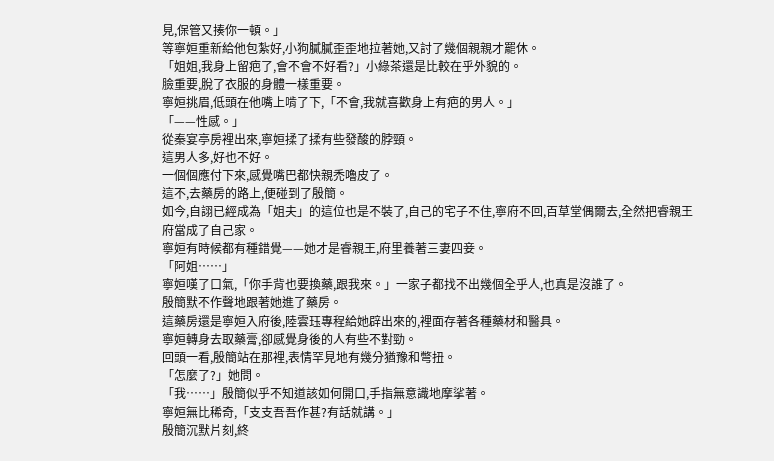見,保管又揍你一頓。」
等寧姮重新給他包紮好,小狗膩膩歪歪地拉著她,又討了幾個親親才罷休。
「姐姐,我身上留疤了,會不會不好看?」小綠茶還是比較在乎外貌的。
臉重要,脫了衣服的身體一樣重要。
寧姮挑眉,低頭在他嘴上啃了下,「不會,我就喜歡身上有疤的男人。」
「——性感。」
從秦宴亭房裡出來,寧姮揉了揉有些發酸的脖頸。
這男人多,好也不好。
一個個應付下來,感覺嘴巴都快親禿嚕皮了。
這不,去藥房的路上,便碰到了殷簡。
如今,自詡已經成為「姐夫」的這位也是不裝了,自己的宅子不住,寧府不回,百草堂偶爾去,全然把睿親王府當成了自己家。
寧姮有時候都有種錯覺——她才是睿親王,府里養著三妻四妾。
「阿姐……」
寧姮嘆了口氣,「你手背也要換藥,跟我來。」一家子都找不出幾個全乎人,也真是沒誰了。
殷簡默不作聲地跟著她進了藥房。
這藥房還是寧姮入府後,陸雲珏專程給她辟出來的,裡面存著各種藥材和醫具。
寧姮轉身去取藥膏,卻感覺身後的人有些不對勁。
回頭一看,殷簡站在那裡,表情罕見地有幾分猶豫和彆扭。
「怎麼了?」她問。
「我……」殷簡似乎不知道該如何開口,手指無意識地摩挲著。
寧姮無比稀奇,「支支吾吾作甚?有話就講。」
殷簡沉默片刻,終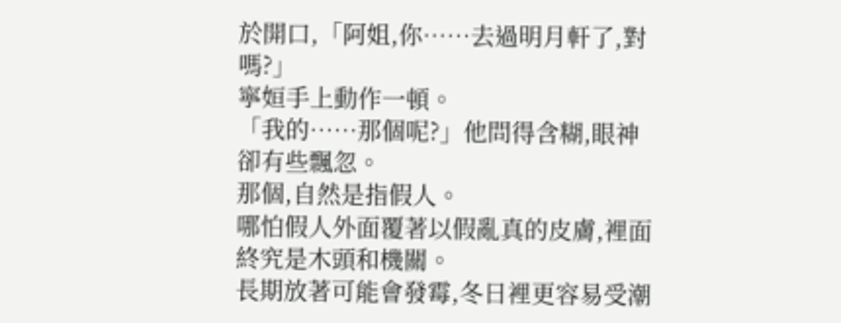於開口,「阿姐,你……去過明月軒了,對嗎?」
寧姮手上動作一頓。
「我的……那個呢?」他問得含糊,眼神卻有些飄忽。
那個,自然是指假人。
哪怕假人外面覆著以假亂真的皮膚,裡面終究是木頭和機關。
長期放著可能會發霉,冬日裡更容易受潮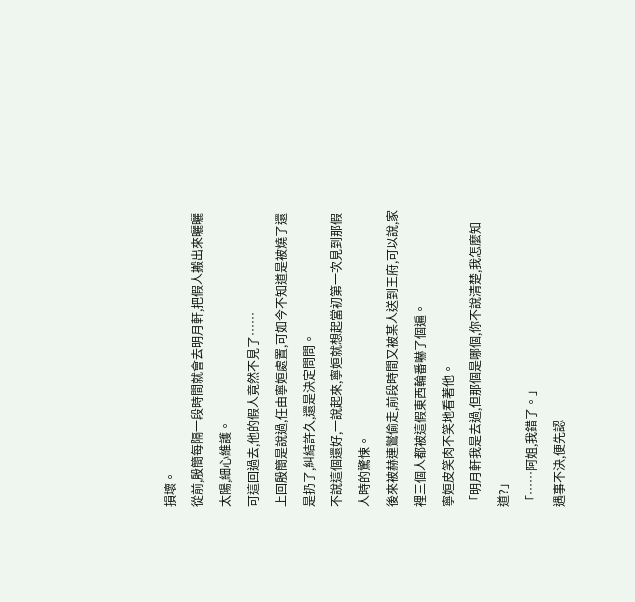損壞。
從前,殷簡每隔一段時間就會去明月軒,把假人搬出來曬曬太陽,細心維護。
可這回過去,他的假人竟然不見了……
上回殷簡是說過,任由寧姮處置,可如今不知道是被燒了還是扔了,糾結許久,還是決定問問。
不說這個還好,一說起來,寧姮就想起當初第一次見到那假人時的驚悚。
後來被赫連鸑偷走,前段時間又被某人送到王府,可以說,家裡三個人都被這假東西輪番嚇了個遍。
寧姮皮笑肉不笑地看著他。
「明月軒我是去過,但那個是哪個,你不說清楚,我怎麼知道?」
「……阿姐,我錯了。」
遇事不決,便先認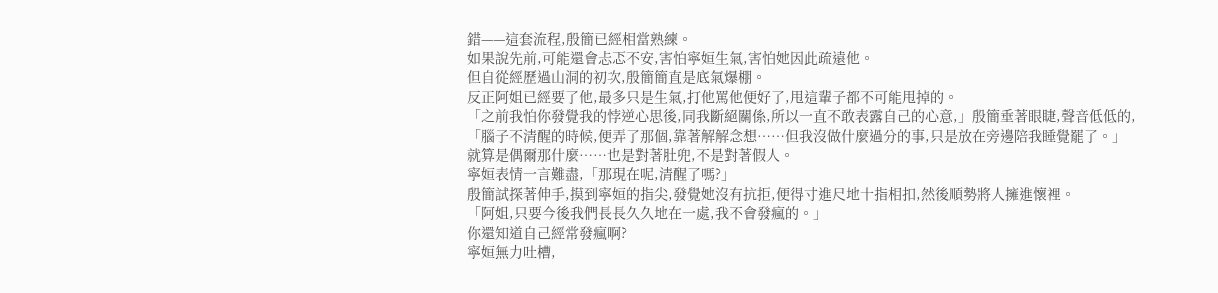錯——這套流程,殷簡已經相當熟練。
如果說先前,可能還會忐忑不安,害怕寧姮生氣,害怕她因此疏遠他。
但自從經歷過山洞的初次,殷簡簡直是底氣爆棚。
反正阿姐已經要了他,最多只是生氣,打他罵他便好了,甩這輩子都不可能甩掉的。
「之前我怕你發覺我的悖逆心思後,同我斷絕關係,所以一直不敢表露自己的心意,」殷簡垂著眼睫,聲音低低的,「腦子不清醒的時候,便弄了那個,靠著解解念想……但我沒做什麼過分的事,只是放在旁邊陪我睡覺罷了。」
就算是偶爾那什麼……也是對著肚兜,不是對著假人。
寧姮表情一言難盡,「那現在呢,清醒了嗎?」
殷簡試探著伸手,摸到寧姮的指尖,發覺她沒有抗拒,便得寸進尺地十指相扣,然後順勢將人擁進懷裡。
「阿姐,只要今後我們長長久久地在一處,我不會發瘋的。」
你還知道自己經常發瘋啊?
寧姮無力吐槽,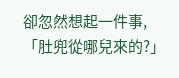卻忽然想起一件事,「肚兜從哪兒來的?」